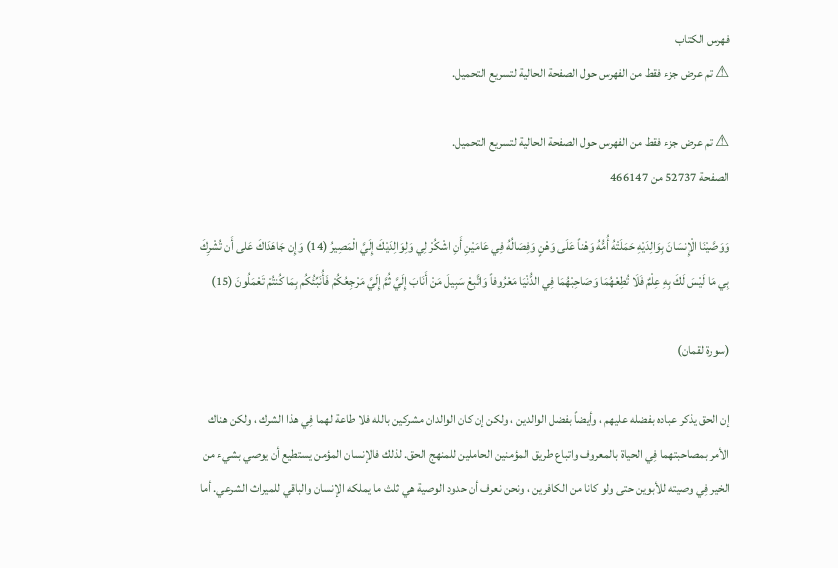فهرس الكتاب
⚠ تم عرض جزء فقط من الفهرس حول الصفحة الحالية لتسريع التحميل.

⚠ تم عرض جزء فقط من الفهرس حول الصفحة الحالية لتسريع التحميل.
الصفحة 52737 من 466147

وَوَصَّيْنَا الْإِنسَانَ بِوَالِدَيْهِ حَمَلَتْهُ أُمُّهُ وَهْناً عَلَى وَهْنٍ وَفِصَالُهُ فِي عَامَيْنِ أَنِ اشْكُرْ لِي وَلِوَالِدَيْكَ إِلَيَّ الْمَصِيرُ (14) وَإِن جَاهَدَاكَ عَلى أَن تُشْرِكَ بِي مَا لَيْسَ لَكَ بِهِ عِلْمٌ فَلَا تُطِعْهُمَا وَصَاحِبْهُمَا فِي الدُّنْيَا مَعْرُوفاً وَاتَّبِعْ سَبِيلَ مَنْ أَنَابَ إِلَيَّ ثُمَّ إِلَيَّ مَرْجِعُكُمْ فَأُنَبِّئُكُم بِمَا كُنتُمْ تَعْمَلُونَ (15)

(سورة لقمان)

إن الحق يذكر عباده بفضله عليهم ، وأيضاً بفضل الوالدين ، ولكن إن كان الوالدان مشركين بالله فلا طاعة لهما فِي هذا الشرك ، ولكن هناك الأمر بمصاحبتهما فِي الحياة بالمعروف واتباع طريق المؤمنين الحاملين للمنهج الحق. لذلك فالإنسان المؤمن يستطيع أن يوصي بشيء من الخير فِي وصيته للأبوين حتى ولو كانا من الكافرين ، ونحن نعرف أن حدود الوصية هي ثلث ما يملكه الإنسان والباقي للميراث الشرعي. أما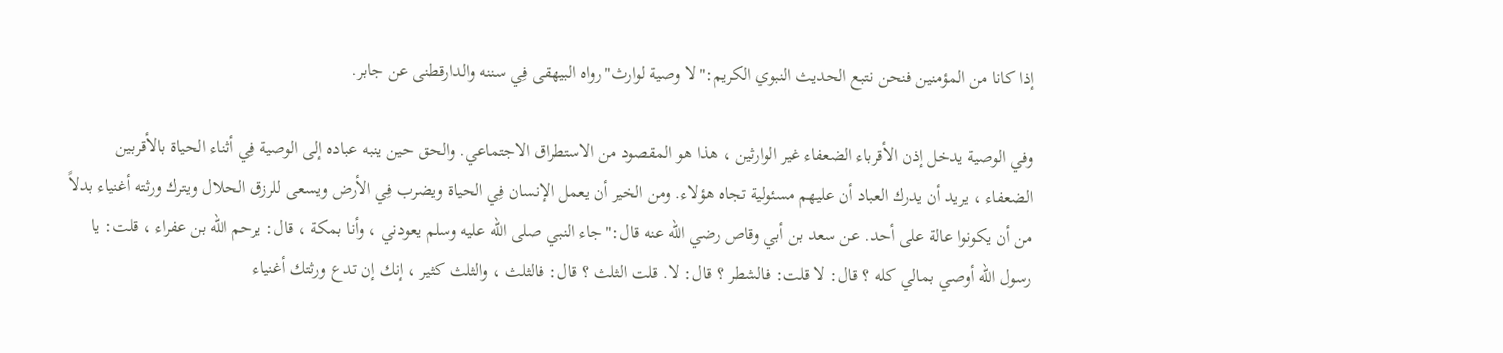إذا كانا من المؤمنين فنحن نتبع الحديث النبوي الكريم:"لا وصية لوارث"رواه البيهقى فِي سننه والدارقطنى عن جابر.

وفي الوصية يدخل إذن الأقرباء الضعفاء غير الوارثين ، هذا هو المقصود من الاستطراق الاجتماعي. والحق حين ينبه عباده إلى الوصية فِي أثناء الحياة بالأقربين الضعفاء ، يريد أن يدرك العباد أن عليهم مسئولية تجاه هؤلاء. ومن الخير أن يعمل الإنسان فِي الحياة ويضرب فِي الأرض ويسعى للرزق الحلال ويترك ورثته أغنياء بدلاً من أن يكونوا عالة على أحد. عن سعد بن أبي وقاص رضي الله عنه قال:"جاء النبي صلى الله عليه وسلم يعودني ، وأنا بمكة ، قال: يرحم الله بن عفراء ، قلت: يا رسول الله أوصي بمالي كله ؟ قال: لا قلت: فالشطر ؟ قال: لا. قلت الثلث ؟ قال: فالثلث ، والثلث كثير ، إنك إن تدع ورثتك أغنياء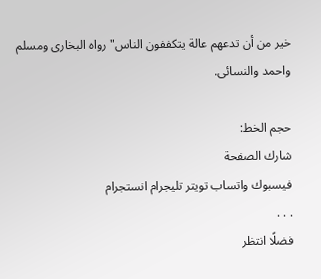خير من أن تدعهم عالة يتكففون الناس"رواه البخارى ومسلم واحمد والنسائى.

حجم الخط:
شارك الصفحة
فيسبوك واتساب تويتر تليجرام انستجرام
. . .
فضلًا انتظر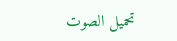تحميل الصوت